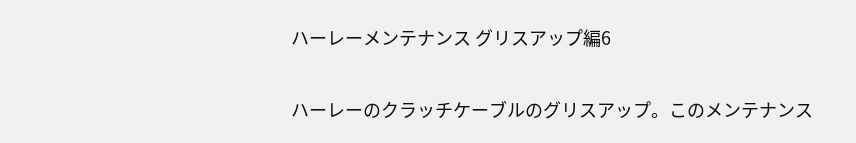ハーレーメンテナンス グリスアップ編6

ハーレーのクラッチケーブルのグリスアップ。このメンテナンス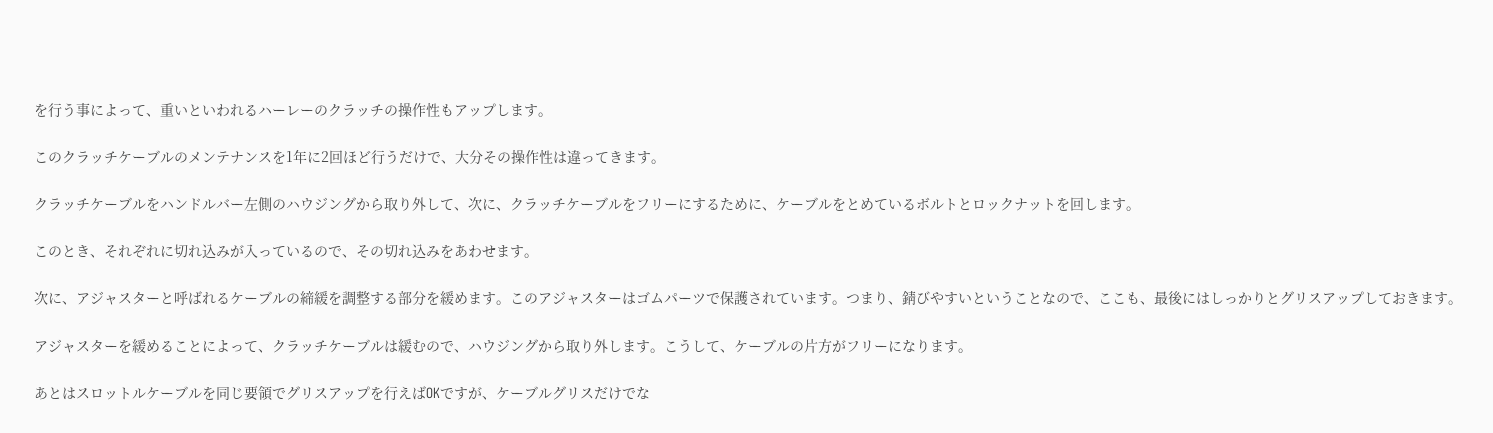を行う事によって、重いといわれるハーレーのクラッチの操作性もアップします。

このクラッチケーブルのメンテナンスを1年に2回ほど行うだけで、大分その操作性は違ってきます。

クラッチケーブルをハンドルバー左側のハウジングから取り外して、次に、クラッチケーブルをフリーにするために、ケーブルをとめているボルトとロックナットを回します。

このとき、それぞれに切れ込みが入っているので、その切れ込みをあわせます。

次に、アジャスターと呼ばれるケーブルの締緩を調整する部分を緩めます。このアジャスターはゴムパーツで保護されています。つまり、錆びやすいということなので、ここも、最後にはしっかりとグリスアップしておきます。

アジャスターを緩めることによって、クラッチケーブルは緩むので、ハウジングから取り外します。こうして、ケーブルの片方がフリーになります。

あとはスロットルケーブルを同じ要領でグリスアップを行えばOKですが、ケーブルグリスだけでな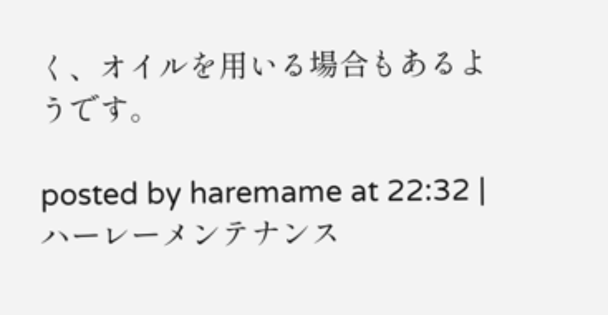く、オイルを用いる場合もあるようです。

posted by haremame at 22:32 | ハーレーメンテナンス